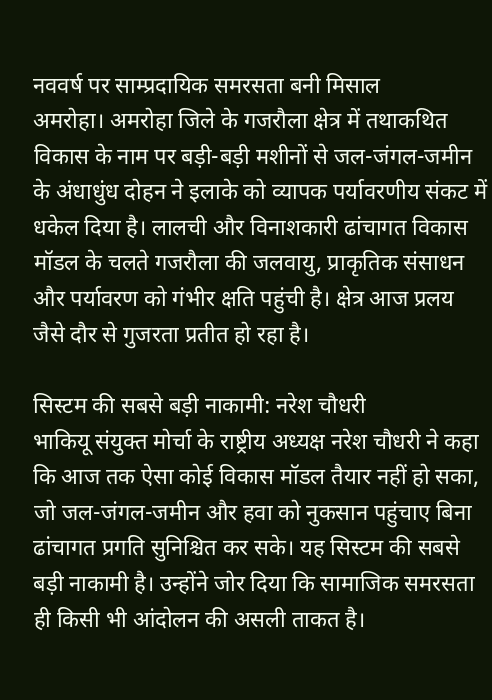नववर्ष पर साम्प्रदायिक समरसता बनी मिसाल
अमरोहा। अमरोहा जिले के गजरौला क्षेत्र में तथाकथित विकास के नाम पर बड़ी-बड़ी मशीनों से जल-जंगल-जमीन के अंधाधुंध दोहन ने इलाके को व्यापक पर्यावरणीय संकट में धकेल दिया है। लालची और विनाशकारी ढांचागत विकास मॉडल के चलते गजरौला की जलवायु, प्राकृतिक संसाधन और पर्यावरण को गंभीर क्षति पहुंची है। क्षेत्र आज प्रलय जैसे दौर से गुजरता प्रतीत हो रहा है।

सिस्टम की सबसे बड़ी नाकामी: नरेश चौधरी
भाकियू संयुक्त मोर्चा के राष्ट्रीय अध्यक्ष नरेश चौधरी ने कहा कि आज तक ऐसा कोई विकास मॉडल तैयार नहीं हो सका, जो जल-जंगल-जमीन और हवा को नुकसान पहुंचाए बिना ढांचागत प्रगति सुनिश्चित कर सके। यह सिस्टम की सबसे बड़ी नाकामी है। उन्होंने जोर दिया कि सामाजिक समरसता ही किसी भी आंदोलन की असली ताकत है।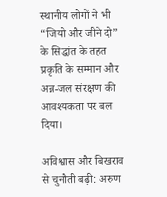स्थानीय लोगों ने भी “जियो और जीने दो” के सिद्धांत के तहत प्रकृति के सम्मान और अन्न-जल संरक्षण की आवश्यकता पर बल दिया।

अविश्वास और बिखराव से चुनौती बढ़ी: अरुण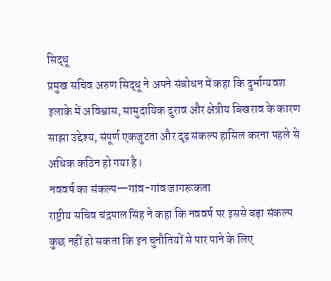सिद्धू
प्रमुख सचिव अरुण सिद्धू ने अपने संबोधन में कहा कि दुर्भाग्यवश इलाके में अविश्वास, सामुदायिक दुराव और क्षेत्रीय बिखराव के कारण साझा उद्देश्य, संपूर्ण एकजुटता और दृढ़ संकल्प हासिल करना पहले से अधिक कठिन हो गया है।
नववर्ष का संकल्प—गांव-गांव जागरूकता
राष्ट्रीय सचिव चंद्रपाल सिंह ने कहा कि नववर्ष पर इससे बड़ा संकल्प कुछ नहीं हो सकता कि इन चुनौतियों से पार पाने के लिए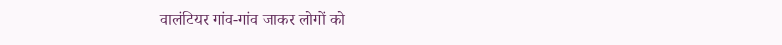वालंटियर गांव-गांव जाकर लोगों को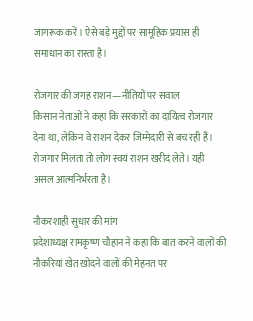जागरूक करें। ऐसे बड़े मुद्दों पर सामूहिक प्रयास ही समाधान का रास्ता है।

रोजगार की जगह राशन—नीतियों पर सवाल
किसान नेताओं ने कहा कि सरकारों का दायित्व रोजगार देना था, लेकिन वे राशन देकर जिम्मेदारी से बच रही हैं। रोजगार मिलता तो लोग स्वयं राशन खरीद लेते। यही असल आत्मनिर्भरता है।

नौकरशाही सुधार की मांग
प्रदेशाध्यक्ष रामकृष्ण चौहान ने कहा कि बात करने वालों की नौकरियां खेत खोदने वालों की मेहनत पर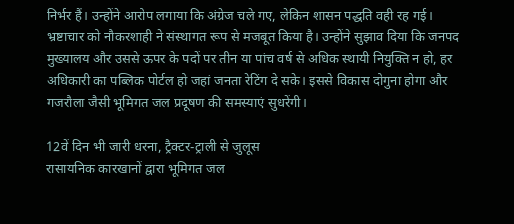निर्भर हैं। उन्होंने आरोप लगाया कि अंग्रेज चले गए, लेकिन शासन पद्धति वही रह गई। भ्रष्टाचार को नौकरशाही ने संस्थागत रूप से मजबूत किया है। उन्होंने सुझाव दिया कि जनपद मुख्यालय और उससे ऊपर के पदों पर तीन या पांच वर्ष से अधिक स्थायी नियुक्ति न हो, हर अधिकारी का पब्लिक पोर्टल हो जहां जनता रेटिंग दे सके। इससे विकास दोगुना होगा और गजरौला जैसी भूमिगत जल प्रदूषण की समस्याएं सुधरेंगी।

12वें दिन भी जारी धरना, ट्रैक्टर-ट्राली से जुलूस
रासायनिक कारखानों द्वारा भूमिगत जल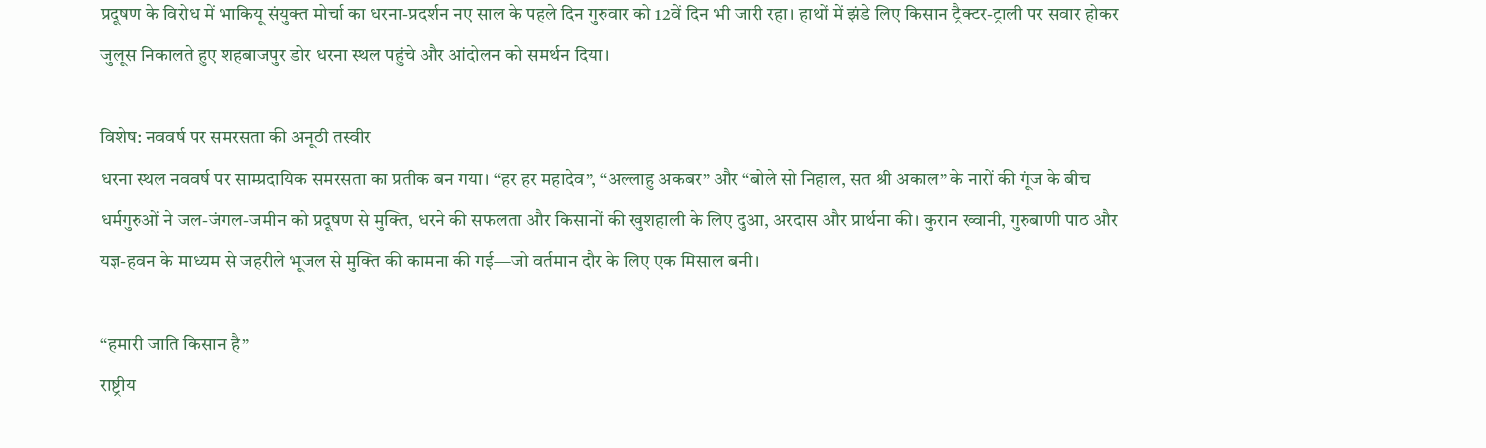प्रदूषण के विरोध में भाकियू संयुक्त मोर्चा का धरना-प्रदर्शन नए साल के पहले दिन गुरुवार को 12वें दिन भी जारी रहा। हाथों में झंडे लिए किसान ट्रैक्टर-ट्राली पर सवार होकर जुलूस निकालते हुए शहबाजपुर डोर धरना स्थल पहुंचे और आंदोलन को समर्थन दिया।

विशेष: नववर्ष पर समरसता की अनूठी तस्वीर
धरना स्थल नववर्ष पर साम्प्रदायिक समरसता का प्रतीक बन गया। “हर हर महादेव”, “अल्लाहु अकबर” और “बोले सो निहाल, सत श्री अकाल” के नारों की गूंज के बीच धर्मगुरुओं ने जल-जंगल-जमीन को प्रदूषण से मुक्ति, धरने की सफलता और किसानों की खुशहाली के लिए दुआ, अरदास और प्रार्थना की। कुरान ख्वानी, गुरुबाणी पाठ और यज्ञ-हवन के माध्यम से जहरीले भूजल से मुक्ति की कामना की गई—जो वर्तमान दौर के लिए एक मिसाल बनी।

“हमारी जाति किसान है”
राष्ट्रीय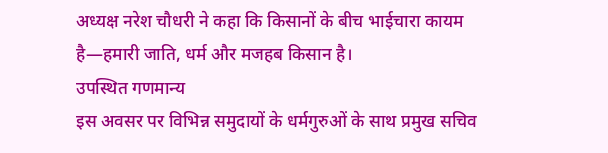अध्यक्ष नरेश चौधरी ने कहा कि किसानों के बीच भाईचारा कायम है—हमारी जाति, धर्म और मजहब किसान है।
उपस्थित गणमान्य
इस अवसर पर विभिन्न समुदायों के धर्मगुरुओं के साथ प्रमुख सचिव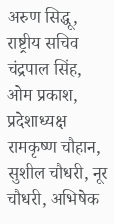अरुण सिद्धू, राष्ट्रीय सचिव चंद्रपाल सिंह, ओम प्रकाश, प्रदेशाध्यक्ष रामकृष्ण चौहान, सुशील चौधरी, नूर चौधरी, अभिषेक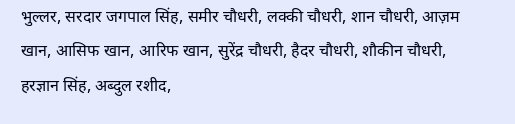भुल्लर, सरदार जगपाल सिंह, समीर चौधरी, लक्की चौधरी, शान चौधरी, आज़म खान, आसिफ खान, आरिफ खान, सुरेंद्र चौधरी, हैदर चौधरी, शौकीन चौधरी, हरज्ञान सिंह, अब्दुल रशीद,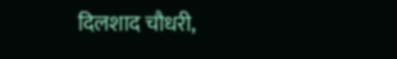दिलशाद चौधरी,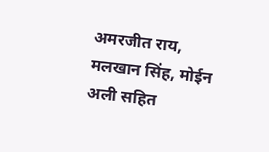अमरजीत राय, मलखान सिंह, मोईन अली सहित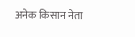अनेक किसान नेता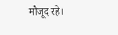मौजूद रहे।